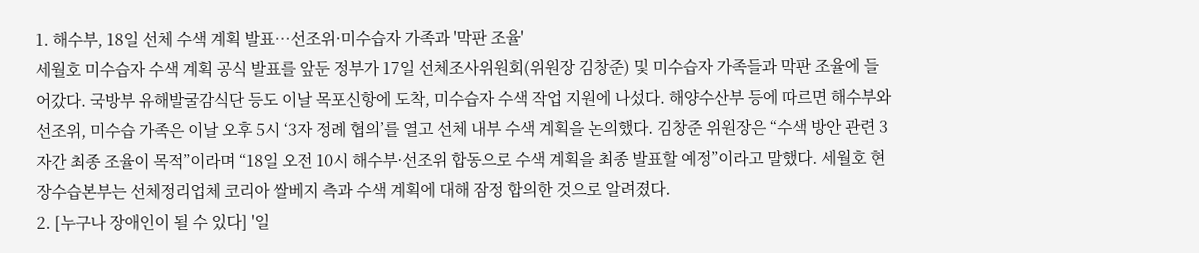1. 해수부, 18일 선체 수색 계획 발표…선조위·미수습자 가족과 '막판 조율'
세월호 미수습자 수색 계획 공식 발표를 앞둔 정부가 17일 선체조사위원회(위원장 김창준) 및 미수습자 가족들과 막판 조율에 들어갔다. 국방부 유해발굴감식단 등도 이날 목포신항에 도착, 미수습자 수색 작업 지원에 나섰다. 해양수산부 등에 따르면 해수부와 선조위, 미수습 가족은 이날 오후 5시 ‘3자 정례 협의’를 열고 선체 내부 수색 계획을 논의했다. 김창준 위원장은 “수색 방안 관련 3자간 최종 조율이 목적”이라며 “18일 오전 10시 해수부·선조위 합동으로 수색 계획을 최종 발표할 예정”이라고 말했다. 세월호 현장수습본부는 선체정리업체 코리아 쌀베지 측과 수색 계획에 대해 잠정 합의한 것으로 알려졌다.
2. [누구나 장애인이 될 수 있다] '일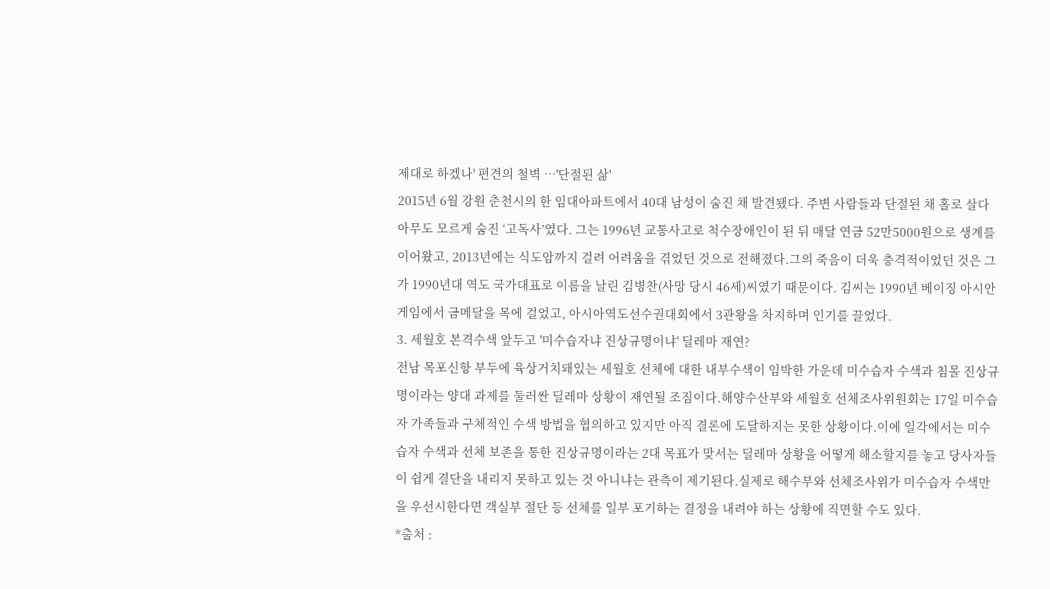제대로 하겠나' 편견의 철벽 …'단절된 삶'
2015년 6월 강원 춘천시의 한 임대아파트에서 40대 남성이 숨진 채 발견됐다. 주변 사람들과 단절된 채 홀로 살다 아무도 모르게 숨진 ‘고독사’였다. 그는 1996년 교통사고로 척수장애인이 된 뒤 매달 연금 52만5000원으로 생계를 이어왔고, 2013년에는 식도암까지 걸려 어려움을 겪었던 것으로 전해졌다.그의 죽음이 더욱 충격적이었던 것은 그가 1990년대 역도 국가대표로 이름을 날린 김병찬(사망 당시 46세)씨였기 때문이다. 김씨는 1990년 베이징 아시안게임에서 금메달을 목에 걸었고, 아시아역도선수권대회에서 3관왕을 차지하며 인기를 끌었다.
3. 세월호 본격수색 앞두고 '미수습자냐 진상규명이냐' 딜레마 재연?
전남 목포신항 부두에 육상거치돼있는 세월호 선체에 대한 내부수색이 임박한 가운데 미수습자 수색과 침몰 진상규명이라는 양대 과제를 둘러싼 딜레마 상황이 재연될 조짐이다.해양수산부와 세월호 선체조사위원회는 17일 미수습자 가족들과 구체적인 수색 방법을 협의하고 있지만 아직 결론에 도달하지는 못한 상황이다.이에 일각에서는 미수습자 수색과 선체 보존을 통한 진상규명이라는 2대 목표가 맞서는 딜레마 상황을 어떻게 해소할지를 놓고 당사자들이 쉽게 결단을 내리지 못하고 있는 것 아니냐는 관측이 제기된다.실제로 해수부와 선체조사위가 미수습자 수색만을 우선시한다면 객실부 절단 등 선체를 일부 포기하는 결정을 내려야 하는 상황에 직면할 수도 있다.
*출처 :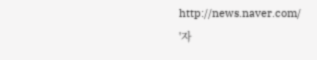http://news.naver.com/
'자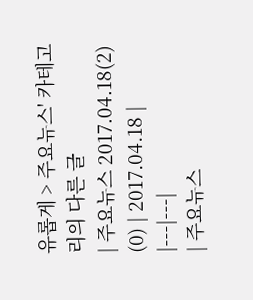유롭게 > 주요뉴스' 카테고리의 다른 글
| 주요뉴스 2017.04.18(2) (0) | 2017.04.18 |
|---|---|
| 주요뉴스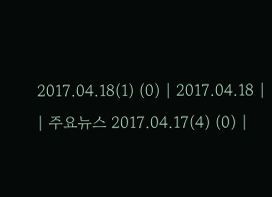2017.04.18(1) (0) | 2017.04.18 |
| 주요뉴스 2017.04.17(4) (0) |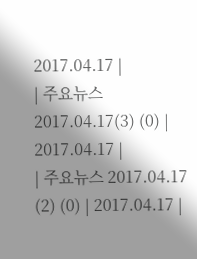2017.04.17 |
| 주요뉴스 2017.04.17(3) (0) | 2017.04.17 |
| 주요뉴스 2017.04.17 (2) (0) | 2017.04.17 |